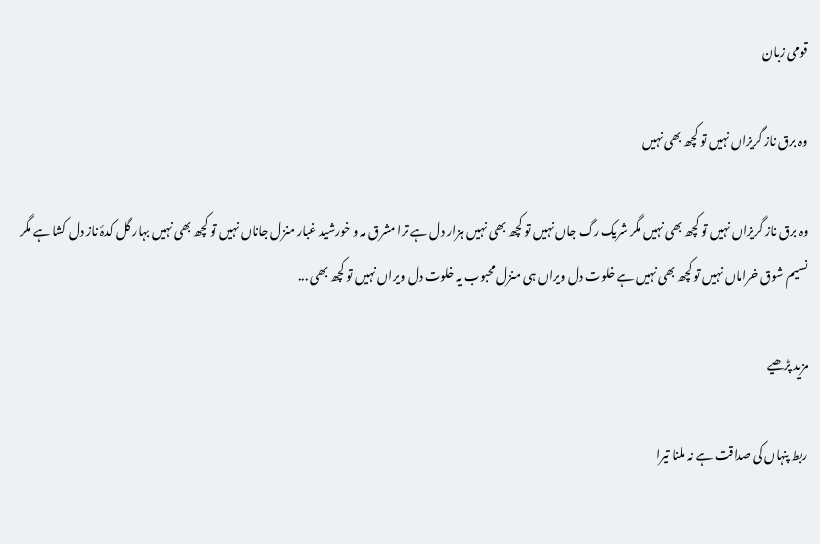قومی زبان

وہ برق ناز گریزاں نہیں تو کچھ بھی نہیں

وہ برق ناز گریزاں نہیں تو کچھ بھی نہیں مگر شریک رگ جاں نہیں تو کچھ بھی نہیں ہزار دل ہے ترا مشرق مہ و خورشید غبار منزل جاناں نہیں تو کچھ بھی نہیں بہار گل کدۂ ناز دل کشا ہے مگر نسیم شوق خراماں نہیں تو کچھ بھی نہیں ہے خلوت دل ویراں ہی منزل محبوب یہ خلوت دل ویراں نہیں تو کچھ بھی ...

مزید پڑھیے

ربط پنہاں کی صداقت ہے نہ ملنا تیرا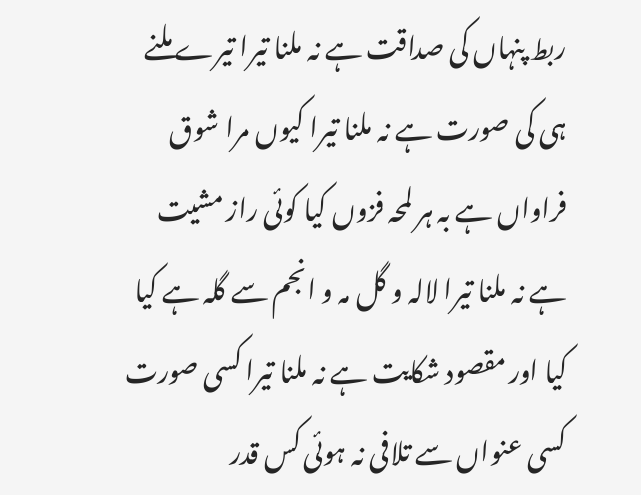ربط پنہاں کی صداقت ہے نہ ملنا تیرا تیرے ملنے ہی کی صورت ہے نہ ملنا تیرا کیوں مرا شوق فراواں ہے بہ ہر لمحہ فزوں کیا کوئی راز مشیت ہے نہ ملنا تیرا لالہ و گل مہ و انجم سے گلہ ہے کیا کیا اور مقصود شکایت ہے نہ ملنا تیرا کسی صورت کسی عنواں سے تلافی نہ ہوئی کس قدر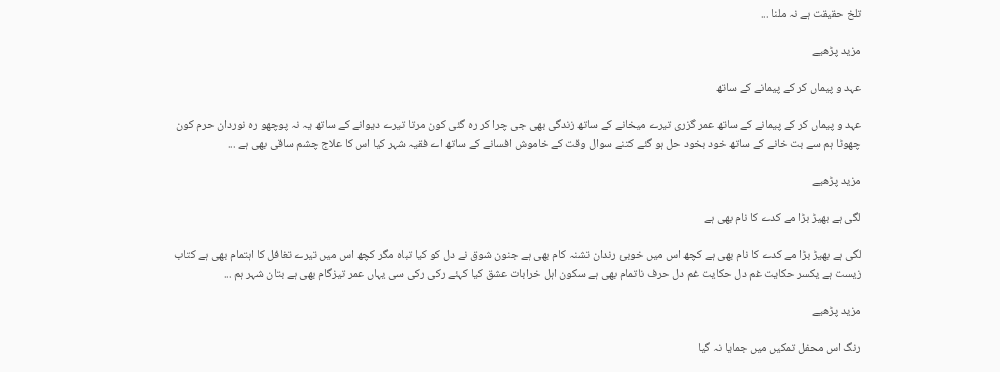تلخ حقیقت ہے نہ ملنا ...

مزید پڑھیے

عہد و پیماں کر کے پیمانے کے ساتھ

عہد و پیماں کر کے پیمانے کے ساتھ عمر گزری تیرے میخانے کے ساتھ زندگی بھی جی چرا کر رہ گئی کون مرتا تیرے دیوانے کے ساتھ یہ نہ پوچھو رہ نوردان حرم کون چھوٹا ہم سے بت خانے کے ساتھ خود بخود حل ہو گئے کتنے سوال وقت کے خاموش افسانے کے ساتھ اے فقیہ شہر کیا اس کا علاج چشم ساقی بھی ہے ...

مزید پڑھیے

لگی ہے بھیڑ بڑا مے کدے کا نام بھی ہے

لگی ہے بھیڑ بڑا مے کدے کا نام بھی ہے کچھ اس میں خوبئ رندان تشنہ کام بھی ہے جنون شوق نے دل کو کیا تباہ مگر کچھ اس میں تیرے تغافل کا اہتمام بھی ہے کتاب زیست ہے یکسر حکایت غم دل حکایت غم دل حرف ناتمام بھی ہے سکون اہل خرابات عشق کیا کہئے رکی رکی سی یہاں عمر تیزگام بھی ہے بتان شہر ہم ...

مزید پڑھیے

رنگ اس محفل تمکیں میں جمایا نہ گیا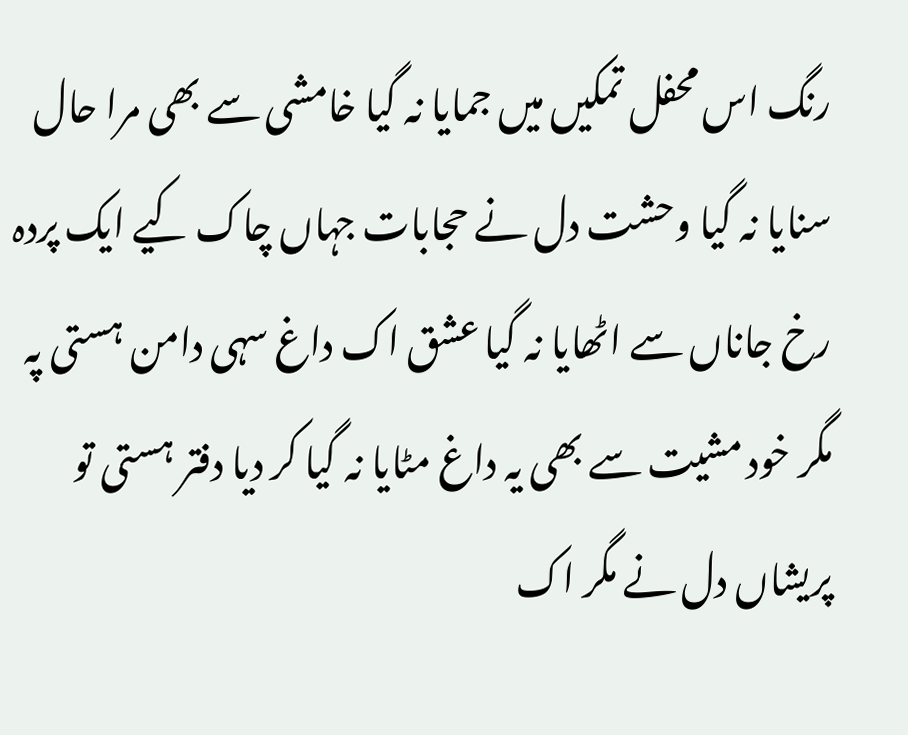رنگ اس محفل تمکیں میں جمایا نہ گیا خامشی سے بھی مرا حال سنایا نہ گیا وحشت دل نے حجابات جہاں چاک کیے ایک پردہ رخ جاناں سے اٹھایا نہ گیا عشق اک داغ سہی دامن ہستی پہ مگر خود مشیت سے بھی یہ داغ مٹایا نہ گیا کر دیا دفتر ہستی تو پریشاں دل نے مگر اک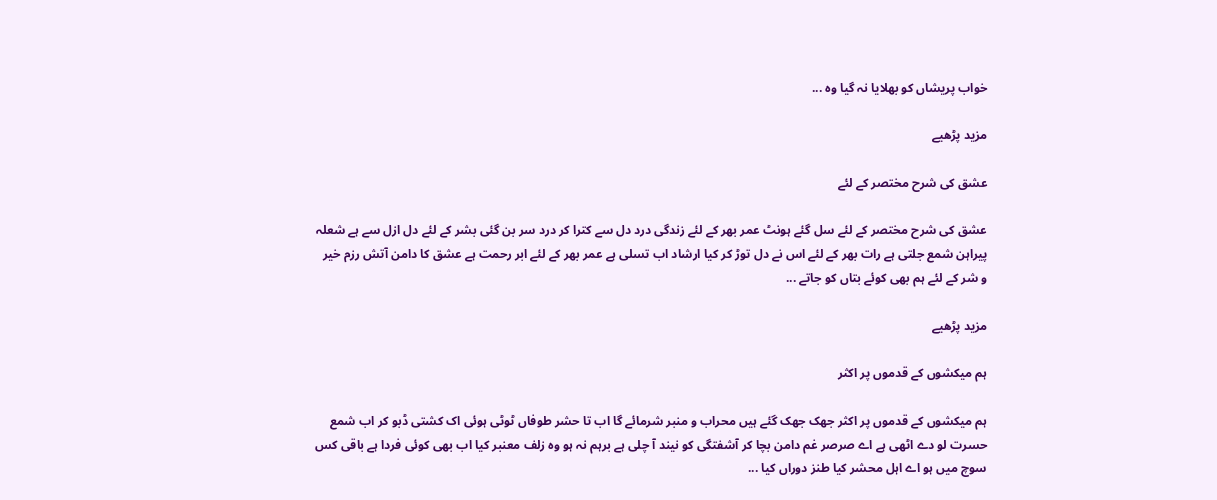خواب پریشاں کو بھلایا نہ گیا وہ ...

مزید پڑھیے

عشق کی شرح مختصر کے لئے

عشق کی شرح مختصر کے لئے سل گئے ہونٹ عمر بھر کے لئے زندگی درد دل سے کترا کر درد سر بن گئی بشر کے لئے دل ازل سے ہے شعلہ پیراہن شمع جلتی ہے رات بھر کے لئے اس نے دل توڑ کر کیا ارشاد اب تسلی ہے عمر بھر کے لئے ابر رحمت ہے عشق کا دامن آتش رزم خیر و شر کے لئے ہم بھی کوئے بتاں کو جاتے ...

مزید پڑھیے

ہم میکشوں کے قدموں پر اکثر

ہم میکشوں کے قدموں پر اکثر جھک جھک گئے ہیں محراب و منبر شرمائے گا اب تا حشر طوفاں ٹوٹی ہوئی اک کشتی ڈبو کر اب شمع حسرت لو دے اٹھی ہے اے صرصر غم دامن بچا کر آشفتگی کو نیند آ چلی ہے برہم نہ ہو وہ زلف معنبر کیا اب بھی کوئی فردا ہے باقی کس سوچ میں ہو اے اہل محشر کیا طنز دوراں کیا ...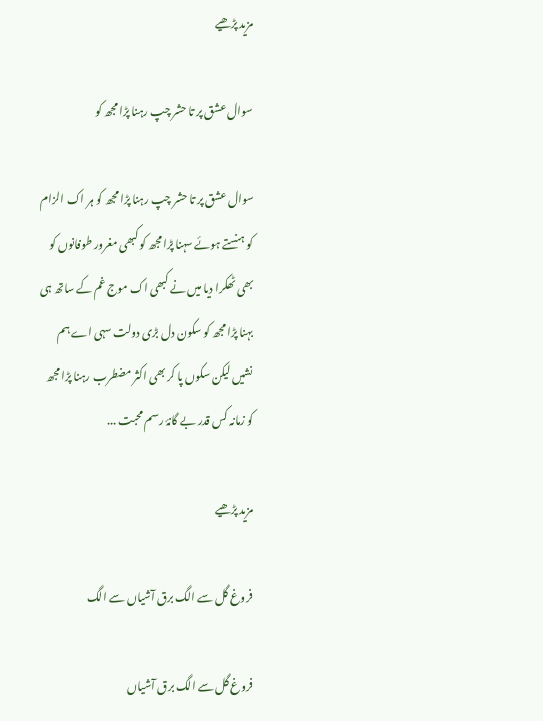مزید پڑھیے

سوال عشق پر تا حشر چپ رہنا پڑا مجھ کو

سوال عشق پر تا حشر چپ رہنا پڑا مجھ کو ہر اک الزام کو ہنستے ہوئے سہنا پڑا مجھ کو کبھی مغرور طوفانوں کو بھی ٹھکرا دیا میں نے کبھی اک موج غم کے ساتھ ہی بہنا پڑا مجھ کو سکون دل بڑی دولت سہی اے ہم نشیں لیکن سکوں پا کر بھی اکثر مضطرب رہنا پڑا مجھ کو زمانہ کس قدر بے گانۂ رسم محبت ...

مزید پڑھیے

فروغ گل سے الگ برق آشیاں سے الگ

فروغ گل سے الگ برق آشیاں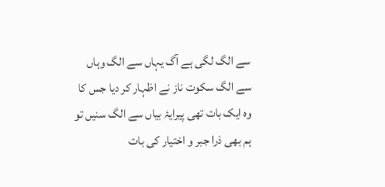سے الگ لگی ہے آگ یہاں سے الگ وہاں سے الگ سکوت ناز نے اظہار کر دیا جس کا وہ ایک بات تھی پیرایۂ بیاں سے الگ سنیں تو ہم بھی ذرا جبر و اختیار کی بات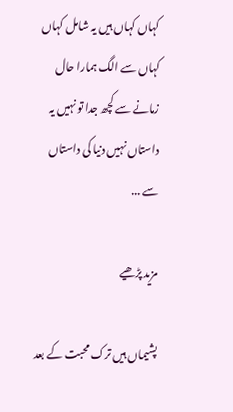کہاں کہاں ہیں یہ شامل کہاں کہاں سے الگ ہمارا حال زمانے سے کچھ جدا تو نہیں یہ داستاں نہیں دنیا کی داستاں سے ...

مزید پڑھیے

پشیماں ہیں ترک محبت کے بعد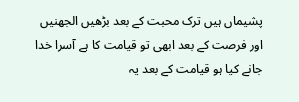پشیماں ہیں ترک محبت کے بعد بڑھیں الجھنیں اور فرصت کے بعد ابھی تو قیامت کا ہے آسرا خدا جانے کیا ہو قیامت کے بعد یہ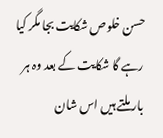حسن خلوص شکایت بجا مگر کیا رہے گا شکایت کے بعد وہ ہر بار ملتے ہیں اس شان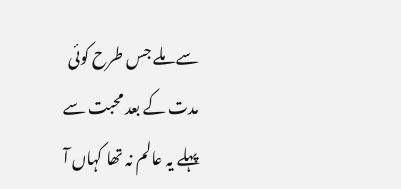سے ملے جس طرح کوئی مدت کے بعد محبت سے پہلے یہ عالم نہ تھا کہاں آ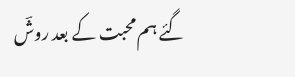گئے ہم محبت کے بعد روشؔ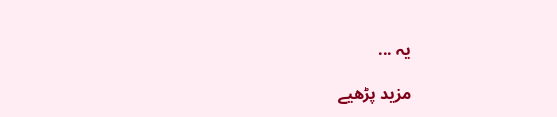یہ ...

مزید پڑھیے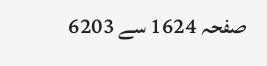صفحہ 1624 سے 6203